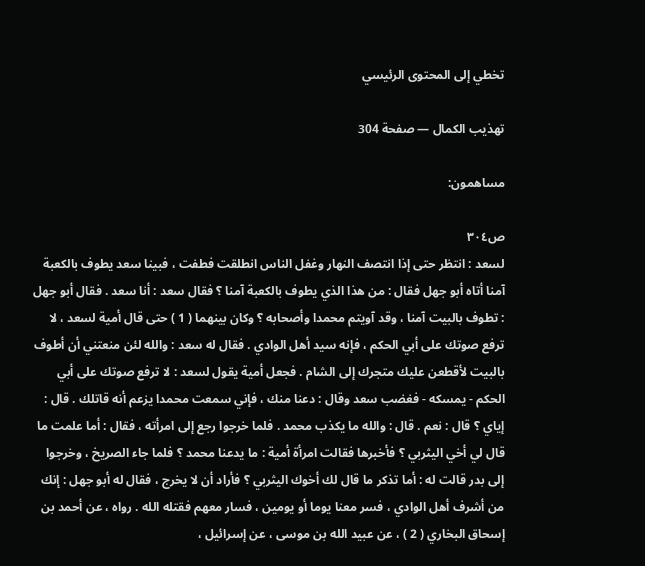تخطي إلى المحتوى الرئيسي

تهذيب الكمال — صفحة 304

مساهمون:

ص٣٠٤
لسعد : انتظر حتى إذا انتصف النهار وغفل الناس انطلقت فطفت ، فبينا سعد يطوف بالكعبة آمنا أتاه أبو جهل فقال : من هذا الذي يطوف بالكعبة آمنا ؟ فقال سعد : أنا سعد . فقال أبو جهل : تطوف بالبيت آمنا ، وقد آويتم محمدا وأصحابه ؟ وكان بينهما ( 1 ) حتى قال أمية لسعد ، لا ترفع صوتك على أبي الحكم ، فإنه سيد أهل الوادي . فقال له سعد : والله لئن منعتني أن أطوف بالبيت لأقطعن عليك متجرك إلى الشام . فجعل أمية يقول لسعد : لا ترفع صوتك على أبي الحكم - يمسكه - فغضب سعد وقال : دعنا منك ، فإني سمعت محمدا يزعم أنه قاتلك . قال : إياي ؟ قال : نعم . قال : والله ما يكذب محمد . فلما خرجوا رجع إلى امرأته ، فقال : أما علمت ما قال لي أخي اليثربي ؟ فأخبرها فقالت امرأة أمية : ما يدعنا محمد ؟ فلما جاء الصريخ ، وخرجوا إلى بدر قالت له : أما تذكر ما قال لك أخوك اليثربي ؟ فأراد أن لا يخرج ، فقال له أبو جهل : إنك من أشرف أهل الوادي ، فسر معنا يوما أو يومين ، فسار معهم فقتله الله . رواه ، عن أحمد بن إسحاق البخاري ( 2 ) ، عن عبيد الله بن موسى ، عن إسرائيل ،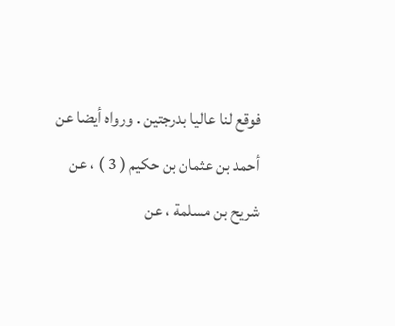فوقع لنا عاليا بدرجتين . ورواه أيضا عن أحمد بن عثمان بن حكيم ( 3 ) ، عن شريح بن مسلمة ، عن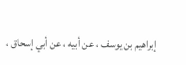إبراهيم بن يوسف ، عن أبيه ، عن أبي إسحاق ،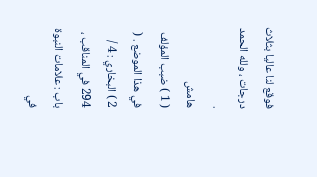فوقع لنا عاليا بثلاث درجات ، ولله الحمد .
هامش
( 1 ) ضبب المؤلف في هذا الموضع . ( 2 ) البخاري : 4 / 294 في المناقب ، باب : علامات النبوة في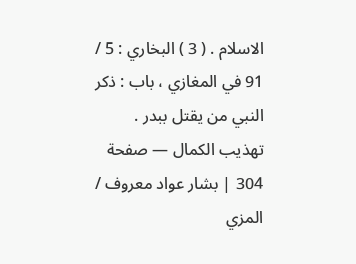الاسلام . ( 3 ) البخاري : 5 / 91 في المغازي ، باب : ذكر النبي من يقتل ببدر .
تهذيب الكمال — صفحة 304 | بشار عواد معروف / المزي